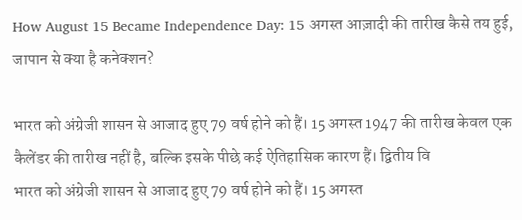How August 15 Became Independence Day: 15 अगस्त आज़ादी की तारीख कैसे तय हुई, जापान से क्या है कनेक्शन?

भारत को अंग्रेजी शासन से आजाद हुए 79 वर्ष होने को हैं। 15 अगस्त 1947 की तारीख केवल एक कैलेंडर की तारीख नहीं है, बल्कि इसके पीछे कई ऐतिहासिक कारण हैं। द्वितीय वि
भारत को अंग्रेजी शासन से आजाद हुए 79 वर्ष होने को हैं। 15 अगस्त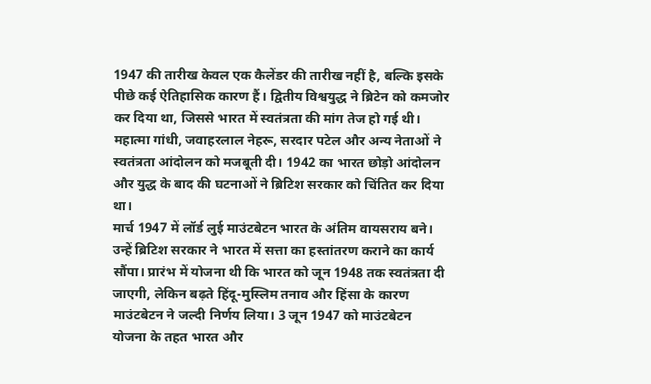1947 की तारीख केवल एक कैलेंडर की तारीख नहीं है, बल्कि इसके पीछे कई ऐतिहासिक कारण हैं। द्वितीय विश्वयुद्ध ने ब्रिटेन को कमजोर कर दिया था, जिससे भारत में स्वतंत्रता की मांग तेज हो गई थी। महात्मा गांधी, जवाहरलाल नेहरू, सरदार पटेल और अन्य नेताओं ने स्वतंत्रता आंदोलन को मजबूती दी। 1942 का भारत छोड़ो आंदोलन और युद्ध के बाद की घटनाओं ने ब्रिटिश सरकार को चिंतित कर दिया था।
मार्च 1947 में लॉर्ड लुई माउंटबेटन भारत के अंतिम वायसराय बने। उन्हें ब्रिटिश सरकार ने भारत में सत्ता का हस्तांतरण कराने का कार्य सौंपा। प्रारंभ में योजना थी कि भारत को जून 1948 तक स्वतंत्रता दी जाएगी, लेकिन बढ़ते हिंदू-मुस्लिम तनाव और हिंसा के कारण माउंटबेटन ने जल्दी निर्णय लिया। 3 जून 1947 को माउंटबेटन योजना के तहत भारत और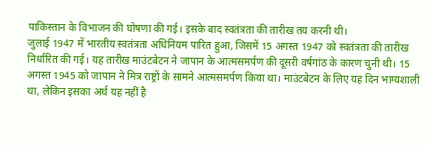पाकिस्तान के विभाजन की घोषणा की गई। इसके बाद स्वतंत्रता की तारीख तय करनी थी।
जुलाई 1947 में भारतीय स्वतंत्रता अधिनियम पारित हुआ, जिसमें 15 अगस्त 1947 को स्वतंत्रता की तारीख निर्धारित की गई। यह तारीख माउंटबेटन ने जापान के आत्मसमर्पण की दूसरी वर्षगांठ के कारण चुनी थी। 15 अगस्त 1945 को जापान ने मित्र राष्ट्रों के सामने आत्मसमर्पण किया था। माउंटबेटन के लिए यह दिन भाग्यशाली था, लेकिन इसका अर्थ यह नहीं है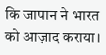कि जापान ने भारत को आज़ाद कराया।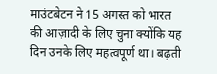माउंटबेटन ने 15 अगस्त को भारत की आज़ादी के लिए चुना क्योंकि यह दिन उनके लिए महत्वपूर्ण था। बढ़ती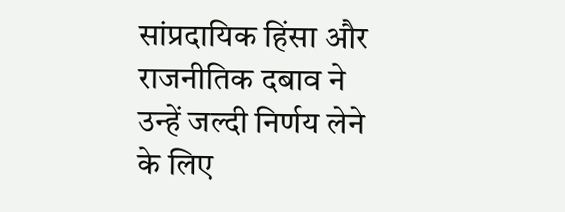सांप्रदायिक हिंसा और राजनीतिक दबाव ने उन्हें जल्दी निर्णय लेने के लिए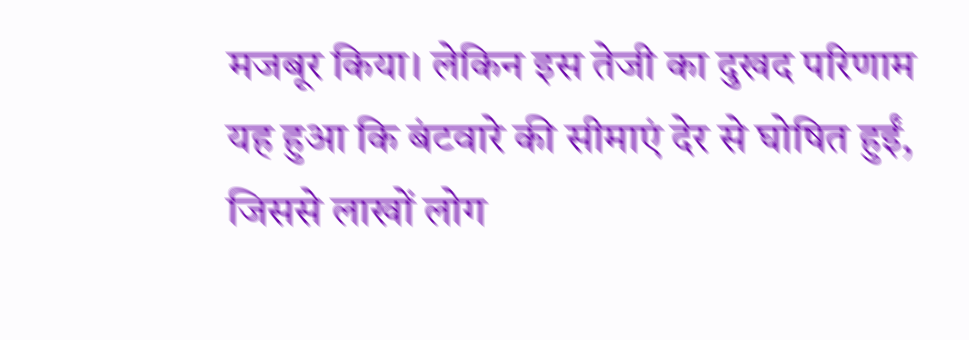मजबूर किया। लेकिन इस तेजी का दुखद परिणाम यह हुआ कि बंटवारे की सीमाएं देर से घोषित हुईं, जिससे लाखों लोग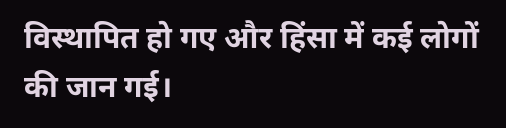विस्थापित हो गए और हिंसा में कई लोगों की जान गई।